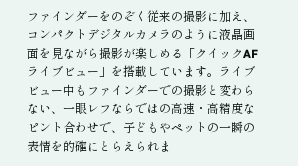ファインダーをのぞく従来の撮影に加え、コンパクトデジタルカメラのように液晶画面を見ながら撮影が楽しめる「クイックAFライブビュー」を搭載しています。ライブビュー中もファインダーでの撮影と変わらない、一眼レフならではの高速・高精度なピント合わせで、子どもやペットの一瞬の表情を的確にとらえられま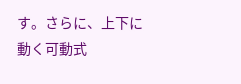す。さらに、上下に動く可動式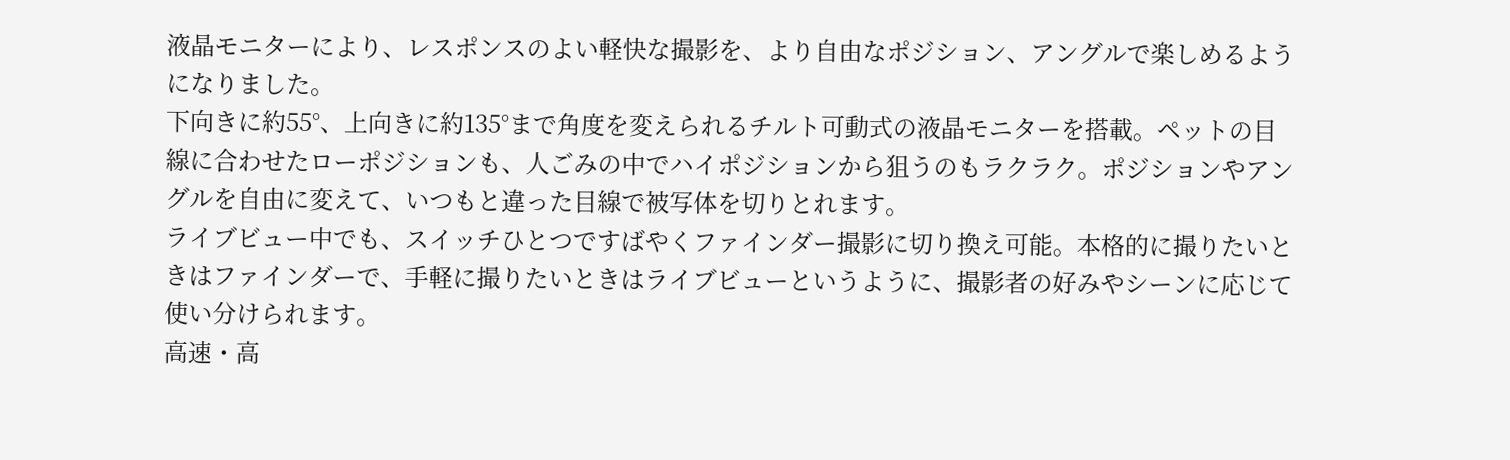液晶モニターにより、レスポンスのよい軽快な撮影を、より自由なポジション、アングルで楽しめるようになりました。
下向きに約55°、上向きに約135°まで角度を変えられるチルト可動式の液晶モニターを搭載。ペットの目線に合わせたローポジションも、人ごみの中でハイポジションから狙うのもラクラク。ポジションやアングルを自由に変えて、いつもと違った目線で被写体を切りとれます。
ライブビュー中でも、スイッチひとつですばやくファインダー撮影に切り換え可能。本格的に撮りたいときはファインダーで、手軽に撮りたいときはライブビューというように、撮影者の好みやシーンに応じて使い分けられます。
高速・高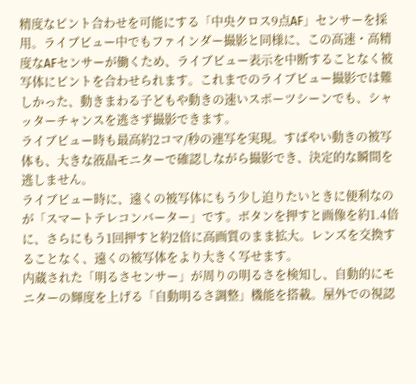精度なピント合わせを可能にする「中央クロス9点AF」センサーを採用。ライブビュー中でもファインダー撮影と同様に、この高速・高精度なAFセンサーが働くため、ライブビュー表示を中断することなく被写体にピントを合わせられます。これまでのライブビュー撮影では難しかった、動きまわる子どもや動きの速いスポーツシーンでも、シャッターチャンスを逃さず撮影できます。
ライブビュー時も最高約2コマ/秒の連写を実現。すばやい動きの被写体も、大きな液晶モニターで確認しながら撮影でき、決定的な瞬間を逃しません。
ライブビュー時に、遠くの被写体にもう少し迫りたいときに便利なのが「スマートテレコンバーター」です。ボタンを押すと画像を約1.4倍に、さらにもう1回押すと約2倍に高画質のまま拡大。レンズを交換することなく、遠くの被写体をより大きく写せます。
内蔵された「明るさセンサー」が周りの明るさを検知し、自動的にモニターの輝度を上げる「自動明るさ調整」機能を搭載。屋外での視認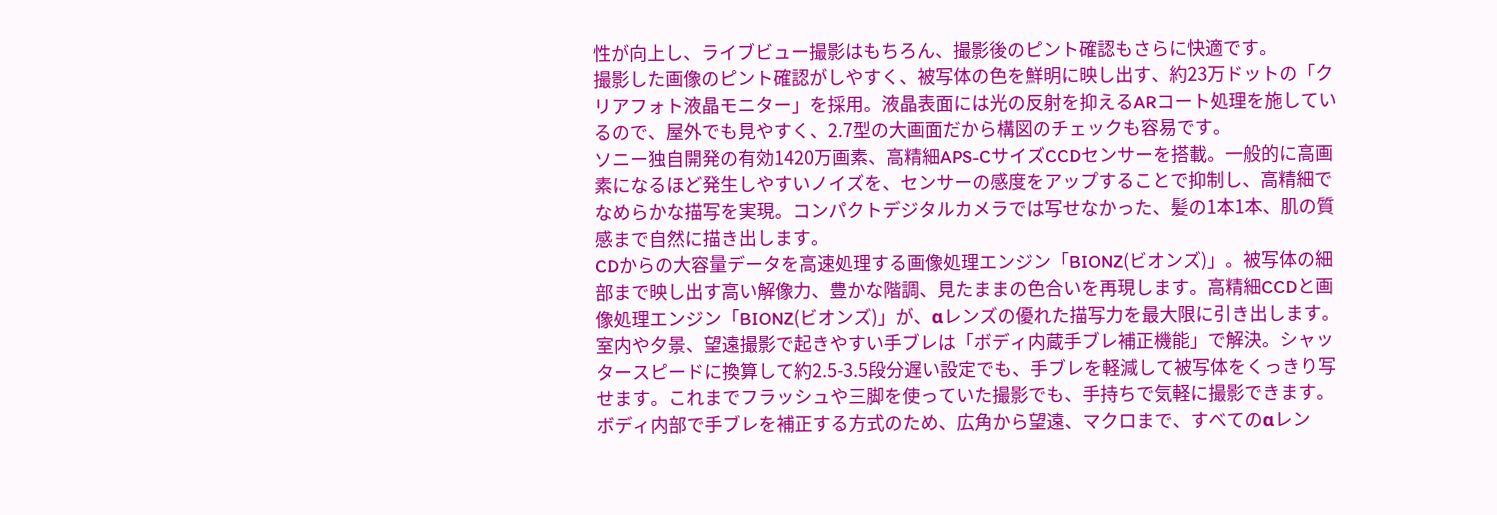性が向上し、ライブビュー撮影はもちろん、撮影後のピント確認もさらに快適です。
撮影した画像のピント確認がしやすく、被写体の色を鮮明に映し出す、約23万ドットの「クリアフォト液晶モニター」を採用。液晶表面には光の反射を抑えるARコート処理を施しているので、屋外でも見やすく、2.7型の大画面だから構図のチェックも容易です。
ソニー独自開発の有効1420万画素、高精細APS-CサイズCCDセンサーを搭載。一般的に高画素になるほど発生しやすいノイズを、センサーの感度をアップすることで抑制し、高精細でなめらかな描写を実現。コンパクトデジタルカメラでは写せなかった、髪の1本1本、肌の質感まで自然に描き出します。
CDからの大容量データを高速処理する画像処理エンジン「BIONZ(ビオンズ)」。被写体の細部まで映し出す高い解像力、豊かな階調、見たままの色合いを再現します。高精細CCDと画像処理エンジン「BIONZ(ビオンズ)」が、αレンズの優れた描写力を最大限に引き出します。
室内や夕景、望遠撮影で起きやすい手ブレは「ボディ内蔵手ブレ補正機能」で解決。シャッタースピードに換算して約2.5-3.5段分遅い設定でも、手ブレを軽減して被写体をくっきり写せます。これまでフラッシュや三脚を使っていた撮影でも、手持ちで気軽に撮影できます。
ボディ内部で手ブレを補正する方式のため、広角から望遠、マクロまで、すべてのαレン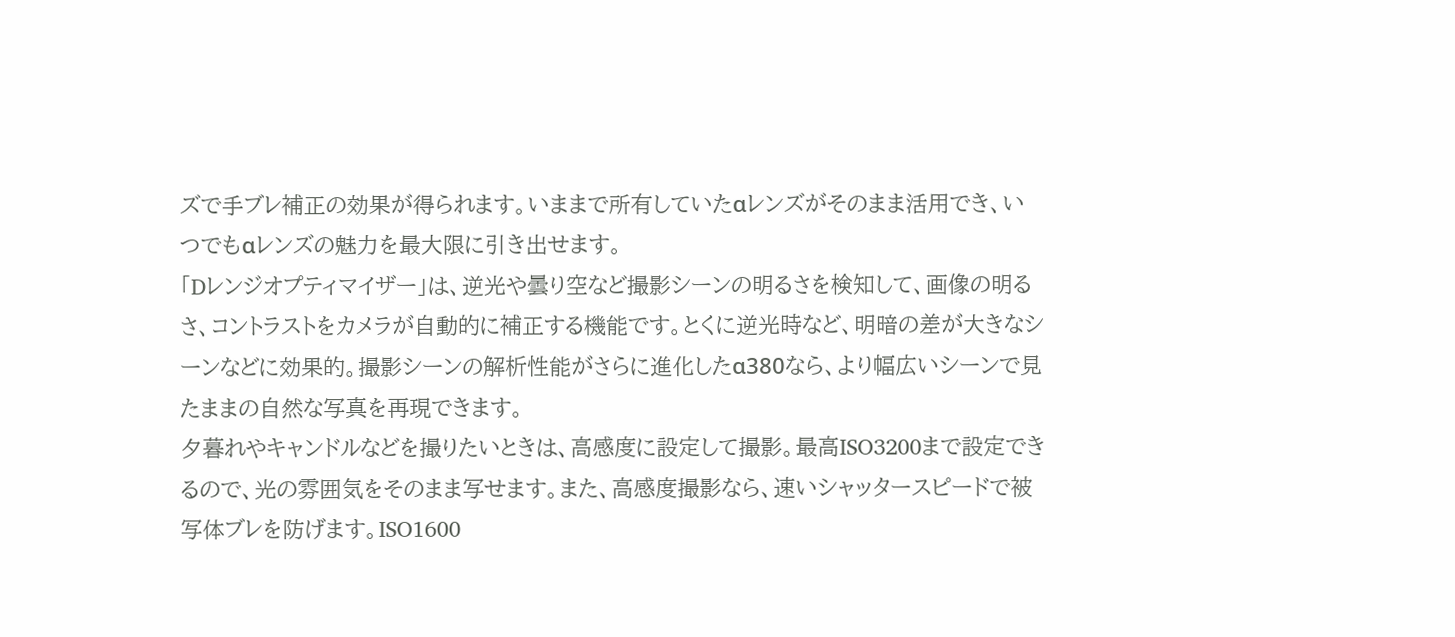ズで手ブレ補正の効果が得られます。いままで所有していたαレンズがそのまま活用でき、いつでもαレンズの魅力を最大限に引き出せます。
「Dレンジオプティマイザー」は、逆光や曇り空など撮影シーンの明るさを検知して、画像の明るさ、コントラストをカメラが自動的に補正する機能です。とくに逆光時など、明暗の差が大きなシーンなどに効果的。撮影シーンの解析性能がさらに進化したα380なら、より幅広いシーンで見たままの自然な写真を再現できます。
夕暮れやキャンドルなどを撮りたいときは、高感度に設定して撮影。最高ISO3200まで設定できるので、光の雰囲気をそのまま写せます。また、高感度撮影なら、速いシャッタースピードで被写体ブレを防げます。ISO1600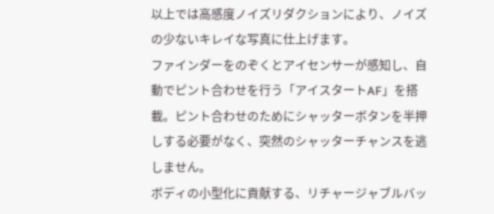以上では高感度ノイズリダクションにより、ノイズの少ないキレイな写真に仕上げます。
ファインダーをのぞくとアイセンサーが感知し、自動でピント合わせを行う「アイスタートAF」を搭載。ピント合わせのためにシャッターボタンを半押しする必要がなく、突然のシャッターチャンスを逃しません。
ボディの小型化に貢献する、リチャージャブルバッ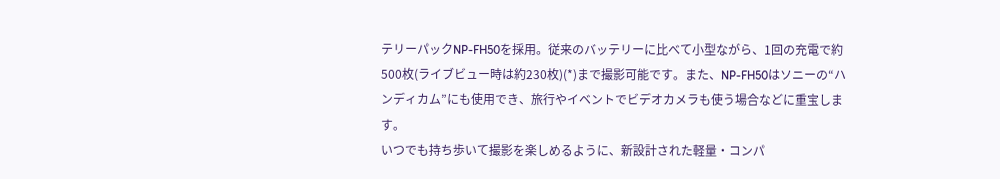テリーパックNP-FH50を採用。従来のバッテリーに比べて小型ながら、1回の充電で約500枚(ライブビュー時は約230枚)(*)まで撮影可能です。また、NP-FH50はソニーの“ハンディカム”にも使用でき、旅行やイベントでビデオカメラも使う場合などに重宝します。
いつでも持ち歩いて撮影を楽しめるように、新設計された軽量・コンパ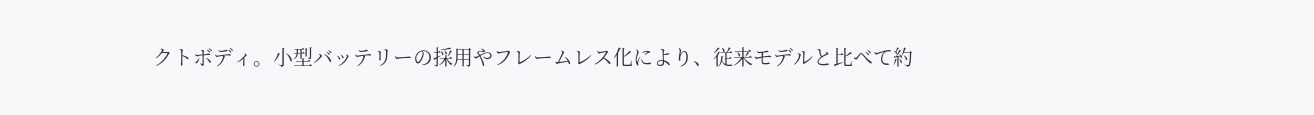クトボディ。小型バッテリーの採用やフレームレス化により、従来モデルと比べて約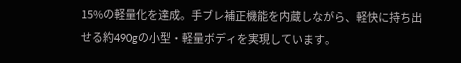15%の軽量化を達成。手ブレ補正機能を内蔵しながら、軽快に持ち出せる約490gの小型・軽量ボディを実現しています。